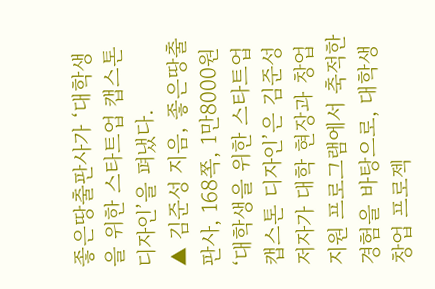좋은땅출판사가 ‘대학생을 위한 스타트업 캡스톤 디자인’을 펴냈다.
▲ 김준성 지음, 좋은땅출판사, 168쪽, 1만8000원
‘대학생을 위한 스타트업 캡스톤 디자인’은 김준성 저자가 대학 현장과 창업 지원 프로그램에서 축적한 경험을 바탕으로, 대학생 창업 프로젝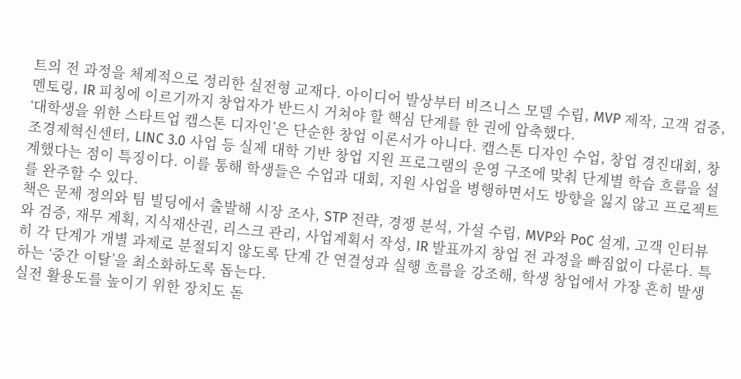트의 전 과정을 체계적으로 정리한 실전형 교재다. 아이디어 발상부터 비즈니스 모델 수립, MVP 제작, 고객 검증, 멘토링, IR 피칭에 이르기까지 창업자가 반드시 거쳐야 할 핵심 단계를 한 권에 압축했다.
‘대학생을 위한 스타트업 캡스톤 디자인’은 단순한 창업 이론서가 아니다. 캡스톤 디자인 수업, 창업 경진대회, 창조경제혁신센터, LINC 3.0 사업 등 실제 대학 기반 창업 지원 프로그램의 운영 구조에 맞춰 단계별 학습 흐름을 설계했다는 점이 특징이다. 이를 통해 학생들은 수업과 대회, 지원 사업을 병행하면서도 방향을 잃지 않고 프로젝트를 완주할 수 있다.
책은 문제 정의와 팀 빌딩에서 출발해 시장 조사, STP 전략, 경쟁 분석, 가설 수립, MVP와 PoC 설계, 고객 인터뷰와 검증, 재무 계획, 지식재산권, 리스크 관리, 사업계획서 작성, IR 발표까지 창업 전 과정을 빠짐없이 다룬다. 특히 각 단계가 개별 과제로 분절되지 않도록 단계 간 연결성과 실행 흐름을 강조해, 학생 창업에서 가장 흔히 발생하는 ‘중간 이탈’을 최소화하도록 돕는다.
실전 활용도를 높이기 위한 장치도 돋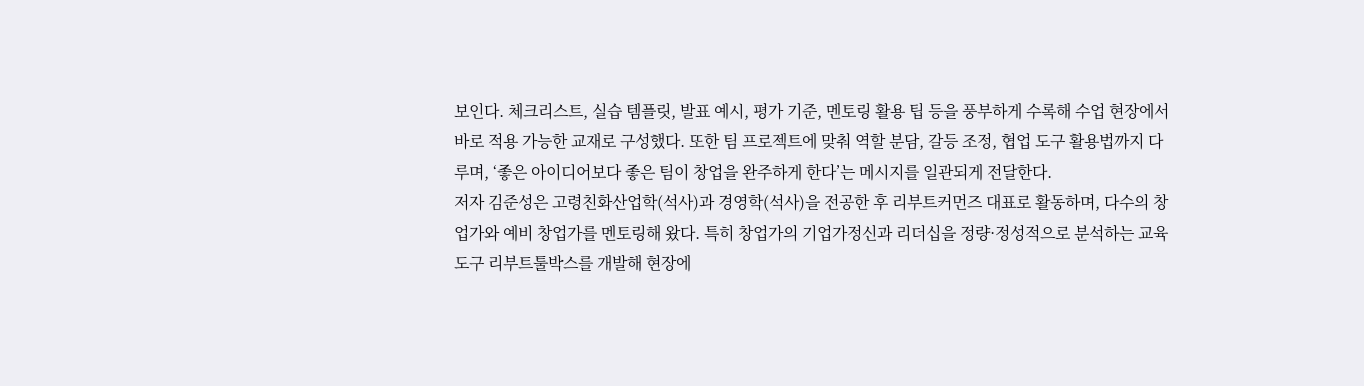보인다. 체크리스트, 실습 템플릿, 발표 예시, 평가 기준, 멘토링 활용 팁 등을 풍부하게 수록해 수업 현장에서 바로 적용 가능한 교재로 구성했다. 또한 팀 프로젝트에 맞춰 역할 분담, 갈등 조정, 협업 도구 활용법까지 다루며, ‘좋은 아이디어보다 좋은 팀이 창업을 완주하게 한다’는 메시지를 일관되게 전달한다.
저자 김준성은 고령친화산업학(석사)과 경영학(석사)을 전공한 후 리부트커먼즈 대표로 활동하며, 다수의 창업가와 예비 창업가를 멘토링해 왔다. 특히 창업가의 기업가정신과 리더십을 정량·정성적으로 분석하는 교육 도구 리부트툴박스를 개발해 현장에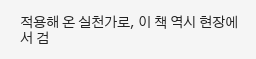적용해 온 실천가로, 이 책 역시 현장에서 검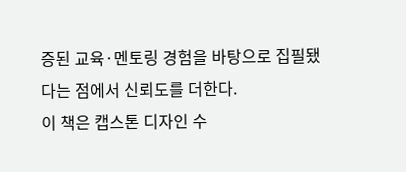증된 교육·멘토링 경험을 바탕으로 집필됐다는 점에서 신뢰도를 더한다.
이 책은 캡스톤 디자인 수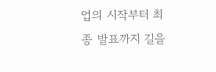업의 시작부터 최종 발표까지 길을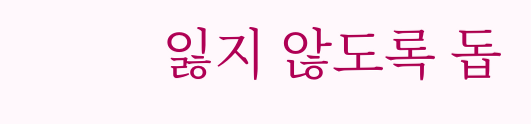잃지 않도록 돕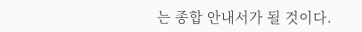는 종합 안내서가 될 것이다.